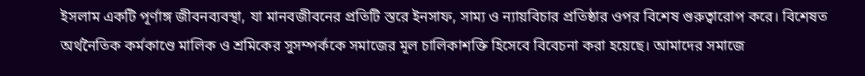ইসলাম একটি পূর্ণাঙ্গ জীবনব্যবস্থা, যা মানবজীবনের প্রতিটি স্তরে ইনসাফ, সাম্য ও ন্যায়বিচার প্রতিষ্ঠার ওপর বিশেষ গুরুত্বারোপ করে। বিশেষত অর্থনৈতিক কর্মকাণ্ডে মালিক ও শ্রমিকের সুসম্পর্ককে সমাজের মূল চালিকাশক্তি হিসেবে বিবেচনা করা হয়েছে। আমাদের সমাজে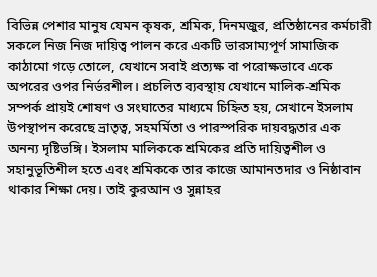বিভিন্ন পেশার মানুষ যেমন কৃষক, শ্রমিক, দিনমজুর, প্রতিষ্ঠানের কর্মচারী সকলে নিজ নিজ দায়িত্ব পালন করে একটি ভারসাম্যপূর্ণ সামাজিক কাঠামো গড়ে তোলে, যেখানে সবাই প্রত্যক্ষ বা পরোক্ষভাবে একে অপরের ওপর নির্ভরশীল। প্রচলিত ব্যবস্থায় যেখানে মালিক-শ্রমিক সম্পর্ক প্রায়ই শোষণ ও সংঘাতের মাধ্যমে চিহ্নিত হয়, সেখানে ইসলাম উপস্থাপন করেছে ভ্রাতৃত্ব, সহমর্মিতা ও পারস্পরিক দায়বদ্ধতার এক অনন্য দৃষ্টিভঙ্গি। ইসলাম মালিককে শ্রমিকের প্রতি দায়িত্বশীল ও সহানুভূতিশীল হতে এবং শ্রমিককে তার কাজে আমানতদার ও নিষ্ঠাবান থাকার শিক্ষা দেয়। তাই কুরআন ও সুন্নাহর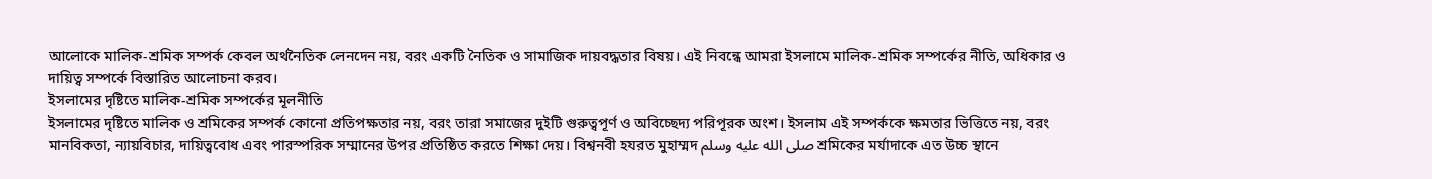আলোকে মালিক-শ্রমিক সম্পর্ক কেবল অর্থনৈতিক লেনদেন নয়, বরং একটি নৈতিক ও সামাজিক দায়বদ্ধতার বিষয়। এই নিবন্ধে আমরা ইসলামে মালিক-শ্রমিক সম্পর্কের নীতি, অধিকার ও দায়িত্ব সম্পর্কে বিস্তারিত আলোচনা করব।
ইসলামের দৃষ্টিতে মালিক-শ্রমিক সম্পর্কের মূলনীতি
ইসলামের দৃষ্টিতে মালিক ও শ্রমিকের সম্পর্ক কোনো প্রতিপক্ষতার নয়, বরং তারা সমাজের দুইটি গুরুত্বপূর্ণ ও অবিচ্ছেদ্য পরিপূরক অংশ। ইসলাম এই সম্পর্ককে ক্ষমতার ভিত্তিতে নয়, বরং মানবিকতা, ন্যায়বিচার, দায়িত্ববোধ এবং পারস্পরিক সম্মানের উপর প্রতিষ্ঠিত করতে শিক্ষা দেয়। বিশ্বনবী হযরত মুহাম্মদ صلى الله عليه وسلم শ্রমিকের মর্যাদাকে এত উচ্চ স্থানে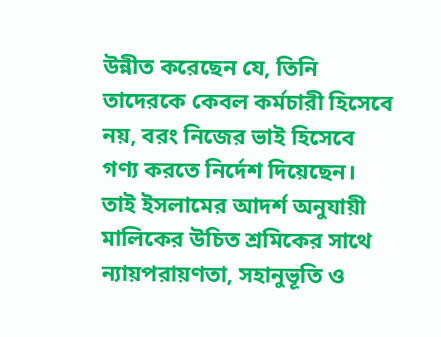উন্নীত করেছেন যে, তিনি তাদেরকে কেবল কর্মচারী হিসেবে নয়, বরং নিজের ভাই হিসেবে গণ্য করতে নির্দেশ দিয়েছেন। তাই ইসলামের আদর্শ অনুযায়ী মালিকের উচিত শ্রমিকের সাথে ন্যায়পরায়ণতা, সহানুভূতি ও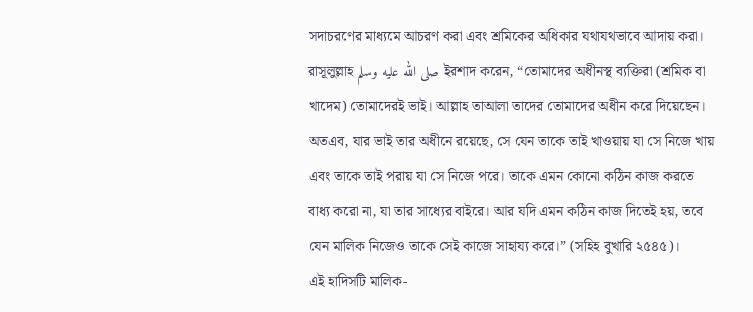সদাচরণের মাধ্যমে আচরণ করা এবং শ্রমিকের অধিকার যথাযথভাবে আদায় করা। রাসূলুল্লাহ صلى الله عليه وسلم ইরশাদ করেন, “তোমাদের অধীনস্থ ব্যক্তিরা (শ্রমিক বা খাদেম) তোমাদেরই ভাই। আল্লাহ তাআলা তাদের তোমাদের অধীন করে দিয়েছেন। অতএব, যার ভাই তার অধীনে রয়েছে, সে যেন তাকে তাই খাওয়ায় যা সে নিজে খায় এবং তাকে তাই পরায় যা সে নিজে পরে। তাকে এমন কোনো কঠিন কাজ করতে বাধ্য করো না, যা তার সাধ্যের বাইরে। আর যদি এমন কঠিন কাজ দিতেই হয়, তবে যেন মালিক নিজেও তাকে সেই কাজে সাহায্য করে।” (সহিহ বুখারি ২৫৪৫)।
এই হাদিসটি মালিক-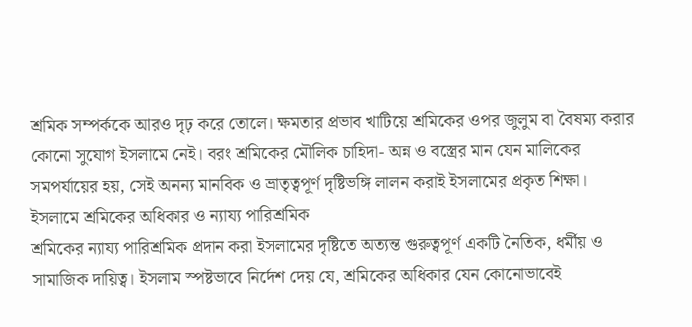শ্রমিক সম্পর্ককে আরও দৃঢ় করে তোলে। ক্ষমতার প্রভাব খাটিয়ে শ্রমিকের ওপর জুলুম বা বৈষম্য করার কোনো সুযোগ ইসলামে নেই। বরং শ্রমিকের মৌলিক চাহিদা- অন্ন ও বস্ত্রের মান যেন মালিকের সমপর্যায়ের হয়, সেই অনন্য মানবিক ও ভ্রাতৃত্বপূর্ণ দৃষ্টিভঙ্গি লালন করাই ইসলামের প্রকৃত শিক্ষা।
ইসলামে শ্রমিকের অধিকার ও ন্যায্য পারিশ্রমিক
শ্রমিকের ন্যায্য পারিশ্রমিক প্রদান করা ইসলামের দৃষ্টিতে অত্যন্ত গুরুত্বপূর্ণ একটি নৈতিক, ধর্মীয় ও সামাজিক দায়িত্ব। ইসলাম স্পষ্টভাবে নির্দেশ দেয় যে, শ্রমিকের অধিকার যেন কোনোভাবেই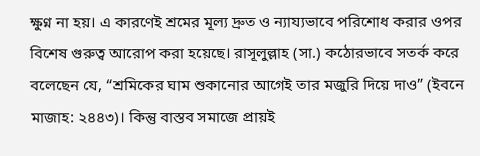ক্ষুণ্ন না হয়। এ কারণেই শ্রমের মূল্য দ্রুত ও ন্যায্যভাবে পরিশোধ করার ওপর বিশেষ গুরুত্ব আরোপ করা হয়েছে। রাসূলুল্লাহ (সা.) কঠোরভাবে সতর্ক করে বলেছেন যে, “শ্রমিকের ঘাম শুকানোর আগেই তার মজুরি দিয়ে দাও” (ইবনে মাজাহ: ২৪৪৩)। কিন্তু বাস্তব সমাজে প্রায়ই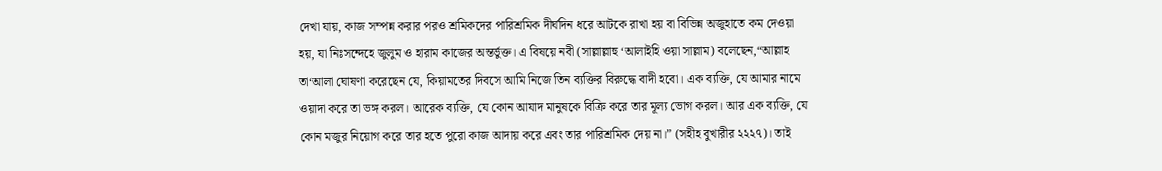দেখা যায়, কাজ সম্পন্ন করার পরও শ্রমিকদের পারিশ্রমিক দীর্ঘদিন ধরে আটকে রাখা হয় বা বিভিন্ন অজুহাতে কম দেওয়া হয়, যা নিঃসন্দেহে জুলুম ও হারাম কাজের অন্তর্ভুক্ত। এ বিষয়ে নবী (সাল্লাল্লাহু ‘আলাইহি ওয়া সাল্লাম) বলেছেন,“আল্লাহ তা‘আলা ঘোষণা করেছেন যে, কিয়ামতের দিবসে আমি নিজে তিন ব্যক্তির বিরুদ্ধে বাদী হবো। এক ব্যক্তি, যে আমার নামে ওয়াদা করে তা ভঙ্গ করল। আরেক ব্যক্তি, যে কোন আযাদ মানুষকে বিক্রি করে তার মূল্য ভোগ করল। আর এক ব্যক্তি, যে কোন মজুর নিয়োগ করে তার হতে পুরো কাজ আদায় করে এবং তার পারিশ্রমিক দেয় না।” (সহীহ বুখারীর ২২২৭)। তাই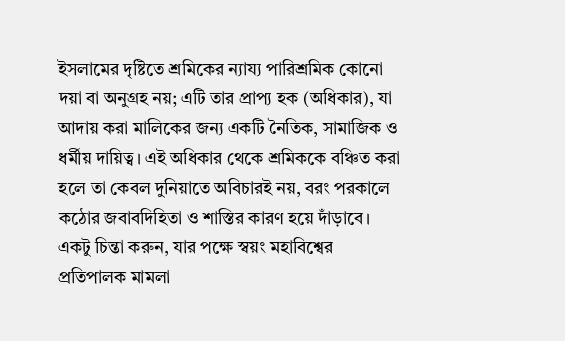ইসলামের দৃষ্টিতে শ্রমিকের ন্যায্য পারিশ্রমিক কোনো দয়া বা অনুগ্রহ নয়; এটি তার প্রাপ্য হক (অধিকার), যা আদায় করা মালিকের জন্য একটি নৈতিক, সামাজিক ও ধর্মীয় দায়িত্ব। এই অধিকার থেকে শ্রমিককে বঞ্চিত করা হলে তা কেবল দুনিয়াতে অবিচারই নয়, বরং পরকালে কঠোর জবাবদিহিতা ও শাস্তির কারণ হয়ে দাঁড়াবে।
একটু চিন্তা করুন, যার পক্ষে স্বয়ং মহাবিশ্বের প্রতিপালক মামলা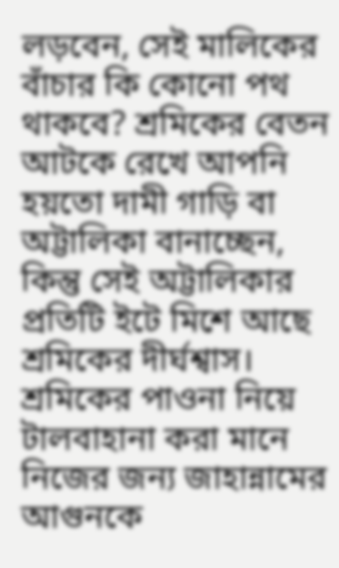লড়বেন, সেই মালিকের বাঁচার কি কোনো পথ থাকবে? শ্রমিকের বেতন আটকে রেখে আপনি হয়তো দামী গাড়ি বা অট্টালিকা বানাচ্ছেন, কিন্তু সেই অট্টালিকার প্রতিটি ইটে মিশে আছে শ্রমিকের দীর্ঘশ্বাস। শ্রমিকের পাওনা নিয়ে টালবাহানা করা মানে নিজের জন্য জাহান্নামের আগুনকে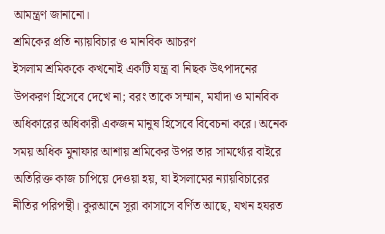আমন্ত্রণ জানানো।
শ্রমিকের প্রতি ন্যায়বিচার ও মানবিক আচরণ
ইসলাম শ্রমিককে কখনোই একটি যন্ত্র বা নিছক উৎপাদনের উপকরণ হিসেবে দেখে না; বরং তাকে সম্মান, মর্যাদা ও মানবিক অধিকারের অধিকারী একজন মানুষ হিসেবে বিবেচনা করে। অনেক সময় অধিক মুনাফার আশায় শ্রমিকের উপর তার সামর্থ্যের বাইরে অতিরিক্ত কাজ চাপিয়ে দেওয়া হয়, যা ইসলামের ন্যায়বিচারের নীতির পরিপন্থী। কুরআনে সূরা কাসাসে বর্ণিত আছে, যখন হযরত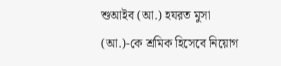শুআইব (আ.) হযরত মুসা (আ.)-কে শ্রমিক হিসেবে নিয়োগ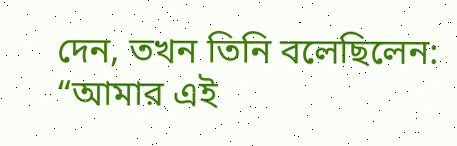দেন, তখন তিনি বলেছিলেন: “আমার এই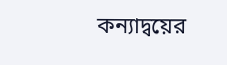কন্যাদ্বয়ের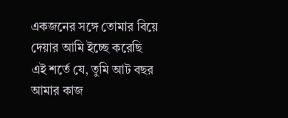একজনের সঙ্গে তোমার বিয়ে দেয়ার আমি ইচ্ছে করেছি এই শর্তে যে, তুমি আট বছর আমার কাজ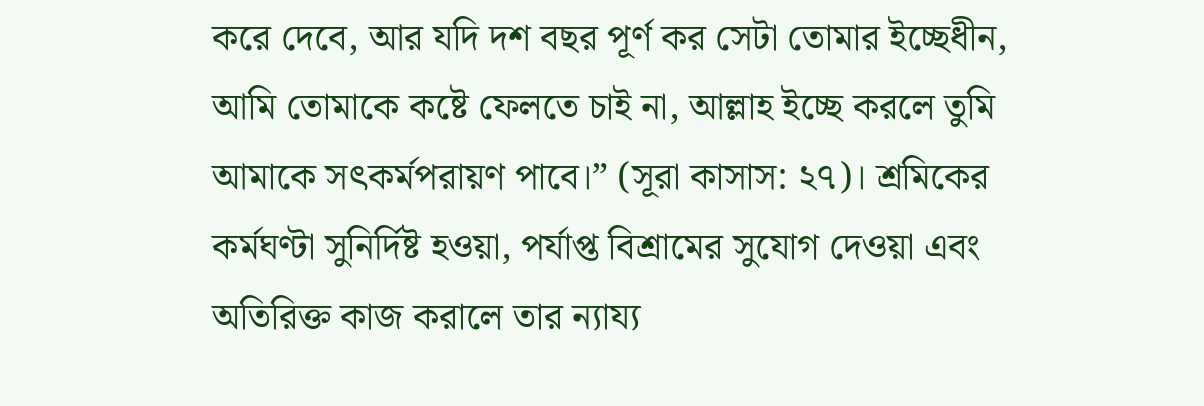করে দেবে, আর যদি দশ বছর পূর্ণ কর সেটা তোমার ইচ্ছেধীন, আমি তোমাকে কষ্টে ফেলতে চাই না, আল্লাহ ইচ্ছে করলে তুমি আমাকে সৎকর্মপরায়ণ পাবে।” (সূরা কাসাস: ২৭)। শ্রমিকের কর্মঘণ্টা সুনির্দিষ্ট হওয়া, পর্যাপ্ত বিশ্রামের সুযোগ দেওয়া এবং অতিরিক্ত কাজ করালে তার ন্যায্য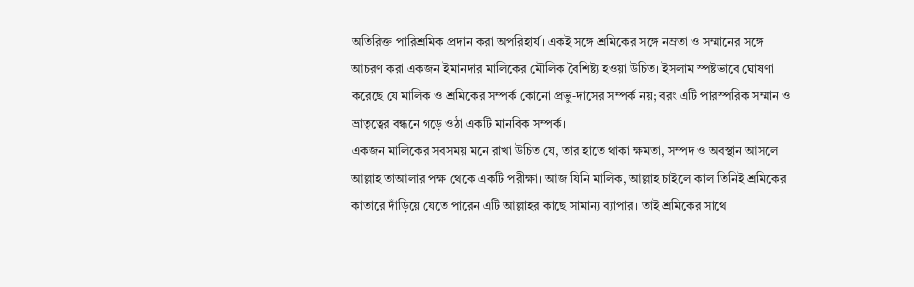অতিরিক্ত পারিশ্রমিক প্রদান করা অপরিহার্য। একই সঙ্গে শ্রমিকের সঙ্গে নম্রতা ও সম্মানের সঙ্গে আচরণ করা একজন ইমানদার মালিকের মৌলিক বৈশিষ্ট্য হওয়া উচিত। ইসলাম স্পষ্টভাবে ঘোষণা করেছে যে মালিক ও শ্রমিকের সম্পর্ক কোনো প্রভু-দাসের সম্পর্ক নয়; বরং এটি পারস্পরিক সম্মান ও ভ্রাতৃত্বের বন্ধনে গড়ে ওঠা একটি মানবিক সম্পর্ক।
একজন মালিকের সবসময় মনে রাখা উচিত যে, তার হাতে থাকা ক্ষমতা, সম্পদ ও অবস্থান আসলে আল্লাহ তাআলার পক্ষ থেকে একটি পরীক্ষা। আজ যিনি মালিক, আল্লাহ চাইলে কাল তিনিই শ্রমিকের কাতারে দাঁড়িয়ে যেতে পারেন এটি আল্লাহর কাছে সামান্য ব্যাপার। তাই শ্রমিকের সাথে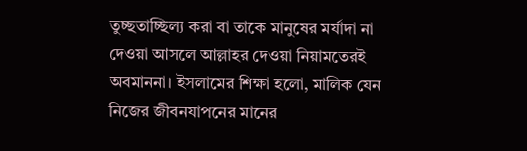তুচ্ছতাচ্ছিল্য করা বা তাকে মানুষের মর্যাদা না দেওয়া আসলে আল্লাহর দেওয়া নিয়ামতেরই অবমাননা। ইসলামের শিক্ষা হলো, মালিক যেন নিজের জীবনযাপনের মানের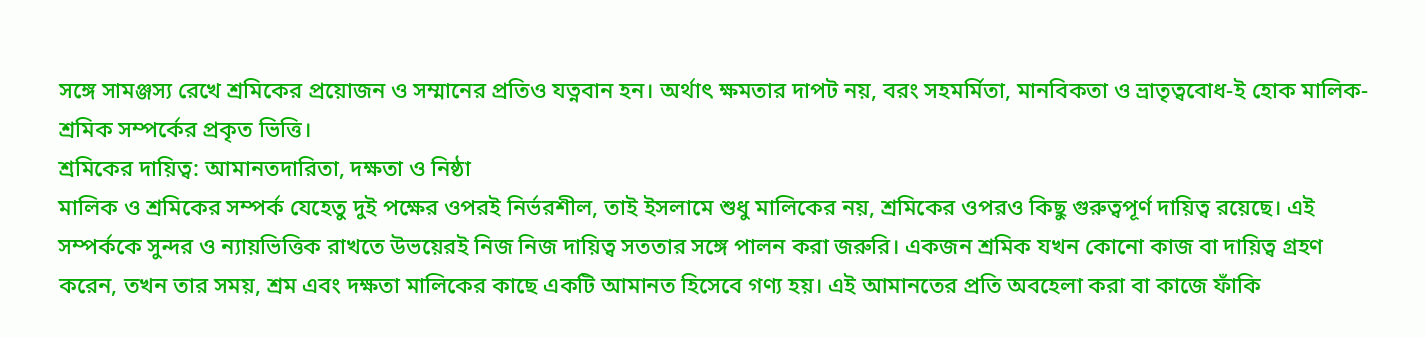সঙ্গে সামঞ্জস্য রেখে শ্রমিকের প্রয়োজন ও সম্মানের প্রতিও যত্নবান হন। অর্থাৎ ক্ষমতার দাপট নয়, বরং সহমর্মিতা, মানবিকতা ও ভ্রাতৃত্ববোধ-ই হোক মালিক-শ্রমিক সম্পর্কের প্রকৃত ভিত্তি।
শ্রমিকের দায়িত্ব: আমানতদারিতা, দক্ষতা ও নিষ্ঠা
মালিক ও শ্রমিকের সম্পর্ক যেহেতু দুই পক্ষের ওপরই নির্ভরশীল, তাই ইসলামে শুধু মালিকের নয়, শ্রমিকের ওপরও কিছু গুরুত্বপূর্ণ দায়িত্ব রয়েছে। এই সম্পর্ককে সুন্দর ও ন্যায়ভিত্তিক রাখতে উভয়েরই নিজ নিজ দায়িত্ব সততার সঙ্গে পালন করা জরুরি। একজন শ্রমিক যখন কোনো কাজ বা দায়িত্ব গ্রহণ করেন, তখন তার সময়, শ্রম এবং দক্ষতা মালিকের কাছে একটি আমানত হিসেবে গণ্য হয়। এই আমানতের প্রতি অবহেলা করা বা কাজে ফাঁকি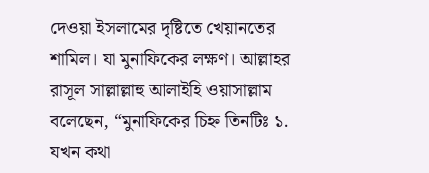দেওয়া ইসলামের দৃষ্টিতে খেয়ানতের শামিল। যা মুনাফিকের লক্ষণ। আল্লাহর রাসূল সাল্লাল্লাহু আলাইহি ওয়াসাল্লাম বলেছেন, “মুনাফিকের চিহ্ন তিনটিঃ ১. যখন কথা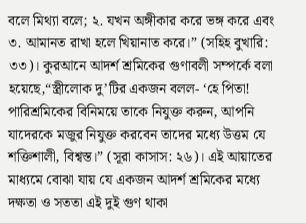বলে মিথ্যা বলে; ২. যখন অঙ্গীকার করে ভঙ্গ করে এবং ৩. আমানত রাখা হলে খিয়ানাত করে।” (সহিহ বুখারি: ৩৩)। কুরআনে আদর্শ শ্রমিকের গুণাবলী সম্পর্কে বলা হয়েছে,“স্ত্রীলোক দু’টির একজন বলল- ‘হে পিতা! পারিশ্রমিকের বিনিময়ে তাকে নিযুক্ত করুন, আপনি যাদেরকে মজুর নিযুক্ত করবেন তাদের মধ্যে উত্তম যে শক্তিশালী, বিশ্বস্ত।” (সূরা কাসাস: ২৬)। এই আয়াতের মাধ্যমে বোঝা যায় যে একজন আদর্শ শ্রমিকের মধ্যে দক্ষতা ও সততা এই দুই গুণ থাকা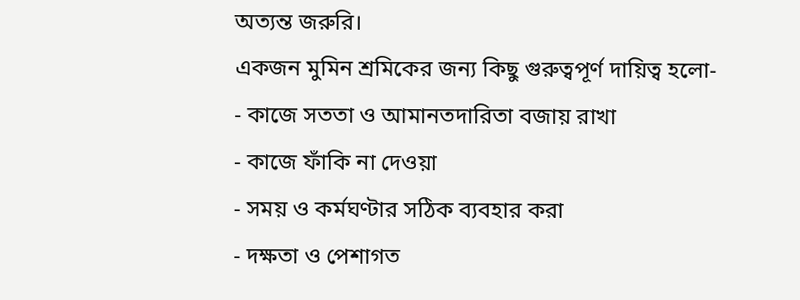অত্যন্ত জরুরি।
একজন মুমিন শ্রমিকের জন্য কিছু গুরুত্বপূর্ণ দায়িত্ব হলো-
- কাজে সততা ও আমানতদারিতা বজায় রাখা
- কাজে ফাঁকি না দেওয়া
- সময় ও কর্মঘণ্টার সঠিক ব্যবহার করা
- দক্ষতা ও পেশাগত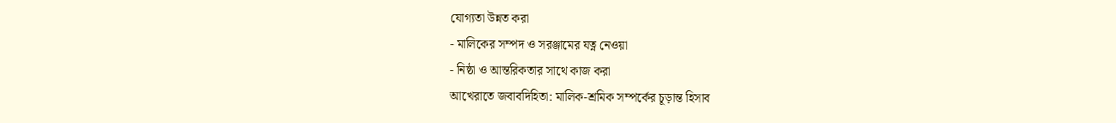যোগ্যতা উন্নত করা
- মালিকের সম্পদ ও সরঞ্জামের যত্ন নেওয়া
- নিষ্ঠা ও আন্তরিকতার সাথে কাজ করা
আখেরাতে জবাবদিহিতা: মালিক-শ্রমিক সম্পর্কের চূড়ান্ত হিসাব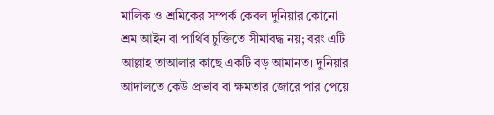মালিক ও শ্রমিকের সম্পর্ক কেবল দুনিয়ার কোনো শ্রম আইন বা পার্থিব চুক্তিতে সীমাবদ্ধ নয়; বরং এটি আল্লাহ তাআলার কাছে একটি বড় আমানত। দুনিয়ার আদালতে কেউ প্রভাব বা ক্ষমতার জোরে পার পেয়ে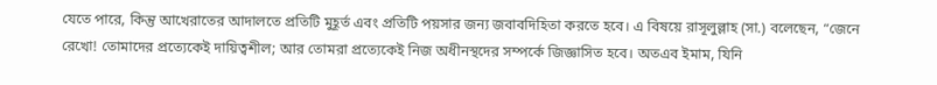যেতে পারে, কিন্তু আখেরাতের আদালতে প্রতিটি মুহূর্ত এবং প্রতিটি পয়সার জন্য জবাবদিহিতা করতে হবে। এ বিষয়ে রাসূলুল্লাহ (সা.) বলেছেন, “জেনে রেখো! তোমাদের প্রত্যেকেই দায়িত্বশীল; আর তোমরা প্রত্যেকেই নিজ অধীনস্থদের সম্পর্কে জিজ্ঞাসিত হবে। অতএব ইমাম, যিনি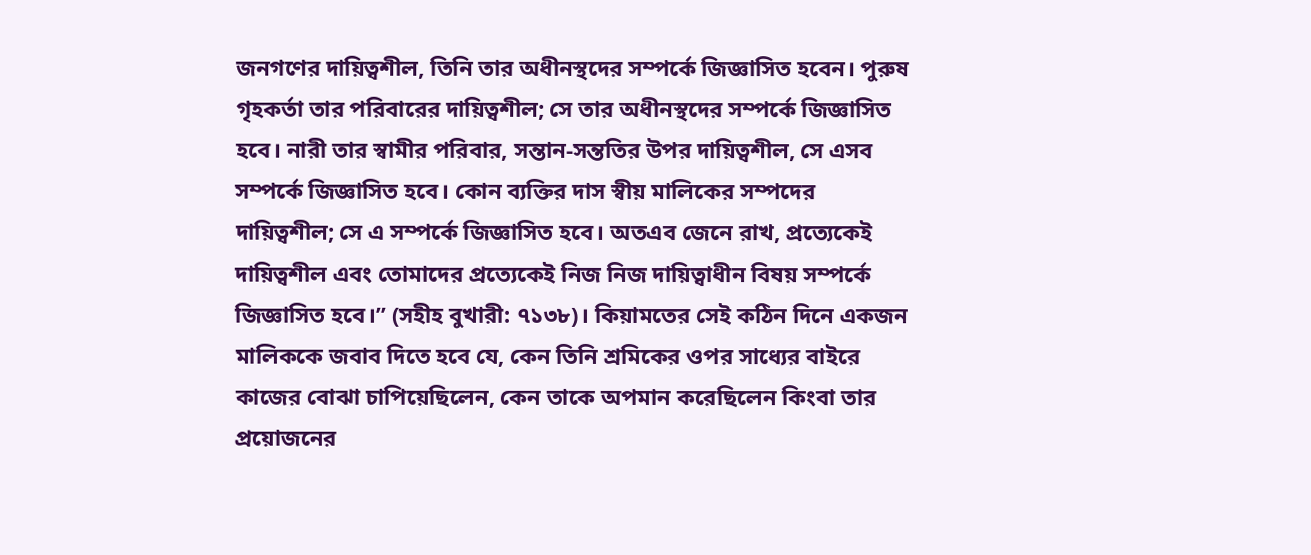জনগণের দায়িত্বশীল, তিনি তার অধীনস্থদের সম্পর্কে জিজ্ঞাসিত হবেন। পুরুষ গৃহকর্তা তার পরিবারের দায়িত্বশীল; সে তার অধীনস্থদের সম্পর্কে জিজ্ঞাসিত হবে। নারী তার স্বামীর পরিবার, সন্তান-সন্ততির উপর দায়িত্বশীল, সে এসব সম্পর্কে জিজ্ঞাসিত হবে। কোন ব্যক্তির দাস স্বীয় মালিকের সম্পদের দায়িত্বশীল; সে এ সম্পর্কে জিজ্ঞাসিত হবে। অতএব জেনে রাখ, প্রত্যেকেই দায়িত্বশীল এবং তোমাদের প্রত্যেকেই নিজ নিজ দায়িত্বাধীন বিষয় সম্পর্কে জিজ্ঞাসিত হবে।” (সহীহ বুখারী: ৭১৩৮)। কিয়ামতের সেই কঠিন দিনে একজন মালিককে জবাব দিতে হবে যে, কেন তিনি শ্রমিকের ওপর সাধ্যের বাইরে কাজের বোঝা চাপিয়েছিলেন, কেন তাকে অপমান করেছিলেন কিংবা তার প্রয়োজনের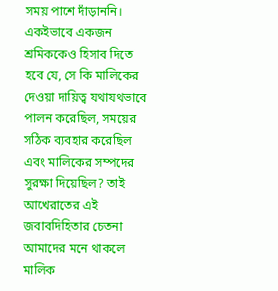সময় পাশে দাঁড়াননি। একইভাবে একজন শ্রমিককেও হিসাব দিতে হবে যে, সে কি মালিকের দেওয়া দায়িত্ব যথাযথভাবে পালন করেছিল, সময়ের সঠিক ব্যবহার করেছিল এবং মালিকের সম্পদের সুরক্ষা দিয়েছিল? তাই আখেরাতের এই জবাবদিহিতার চেতনা আমাদের মনে থাকলে মালিক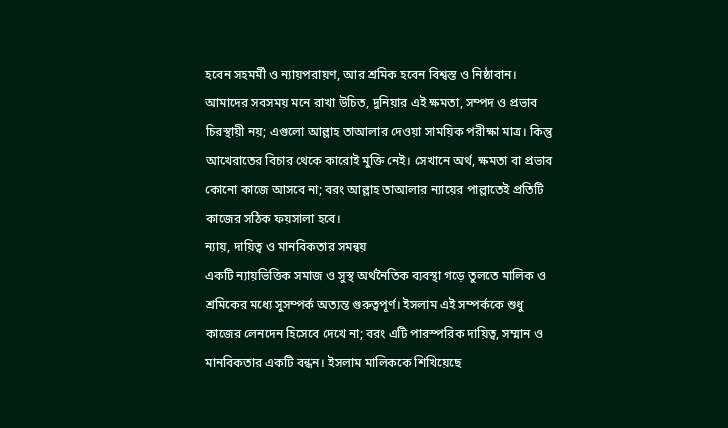হবেন সহমর্মী ও ন্যায়পরায়ণ, আর শ্রমিক হবেন বিশ্বস্ত ও নিষ্ঠাবান। আমাদের সবসময় মনে রাখা উচিত, দুনিয়ার এই ক্ষমতা, সম্পদ ও প্রভাব চিরস্থায়ী নয়; এগুলো আল্লাহ তাআলার দেওয়া সাময়িক পরীক্ষা মাত্র। কিন্তু আখেরাতের বিচার থেকে কারোই মুক্তি নেই। সেখানে অর্থ, ক্ষমতা বা প্রভাব কোনো কাজে আসবে না; বরং আল্লাহ তাআলার ন্যায়ের পাল্লাতেই প্রতিটি কাজের সঠিক ফয়সালা হবে।
ন্যায়, দায়িত্ব ও মানবিকতার সমন্বয়
একটি ন্যায়ভিত্তিক সমাজ ও সুস্থ অর্থনৈতিক ব্যবস্থা গড়ে তুলতে মালিক ও শ্রমিকের মধ্যে সুসম্পর্ক অত্যন্ত গুরুত্বপূর্ণ। ইসলাম এই সম্পর্ককে শুধু কাজের লেনদেন হিসেবে দেখে না; বরং এটি পারস্পরিক দায়িত্ব, সম্মান ও মানবিকতার একটি বন্ধন। ইসলাম মালিককে শিখিয়েছে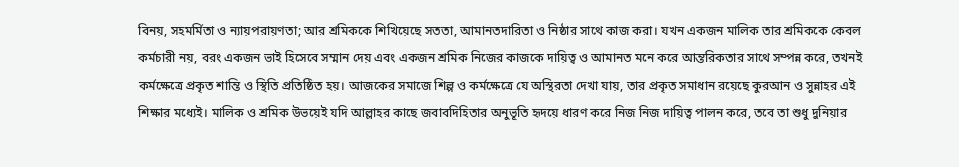বিনয়, সহমর্মিতা ও ন্যায়পরায়ণতা; আর শ্রমিককে শিখিয়েছে সততা, আমানতদারিতা ও নিষ্ঠার সাথে কাজ করা। যখন একজন মালিক তার শ্রমিককে কেবল কর্মচারী নয়, বরং একজন ভাই হিসেবে সম্মান দেয় এবং একজন শ্রমিক নিজের কাজকে দায়িত্ব ও আমানত মনে করে আন্তরিকতার সাথে সম্পন্ন করে, তখনই কর্মক্ষেত্রে প্রকৃত শান্তি ও স্থিতি প্রতিষ্ঠিত হয়। আজকের সমাজে শিল্প ও কর্মক্ষেত্রে যে অস্থিরতা দেখা যায়, তার প্রকৃত সমাধান রয়েছে কুরআন ও সুন্নাহর এই শিক্ষার মধ্যেই। মালিক ও শ্রমিক উভয়েই যদি আল্লাহর কাছে জবাবদিহিতার অনুভূতি হৃদয়ে ধারণ করে নিজ নিজ দায়িত্ব পালন করে, তবে তা শুধু দুনিয়ার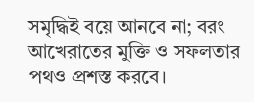সমৃদ্ধিই বয়ে আনবে না; বরং আখেরাতের মুক্তি ও সফলতার পথও প্রশস্ত করবে।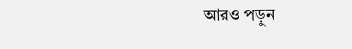আরও পড়ুন